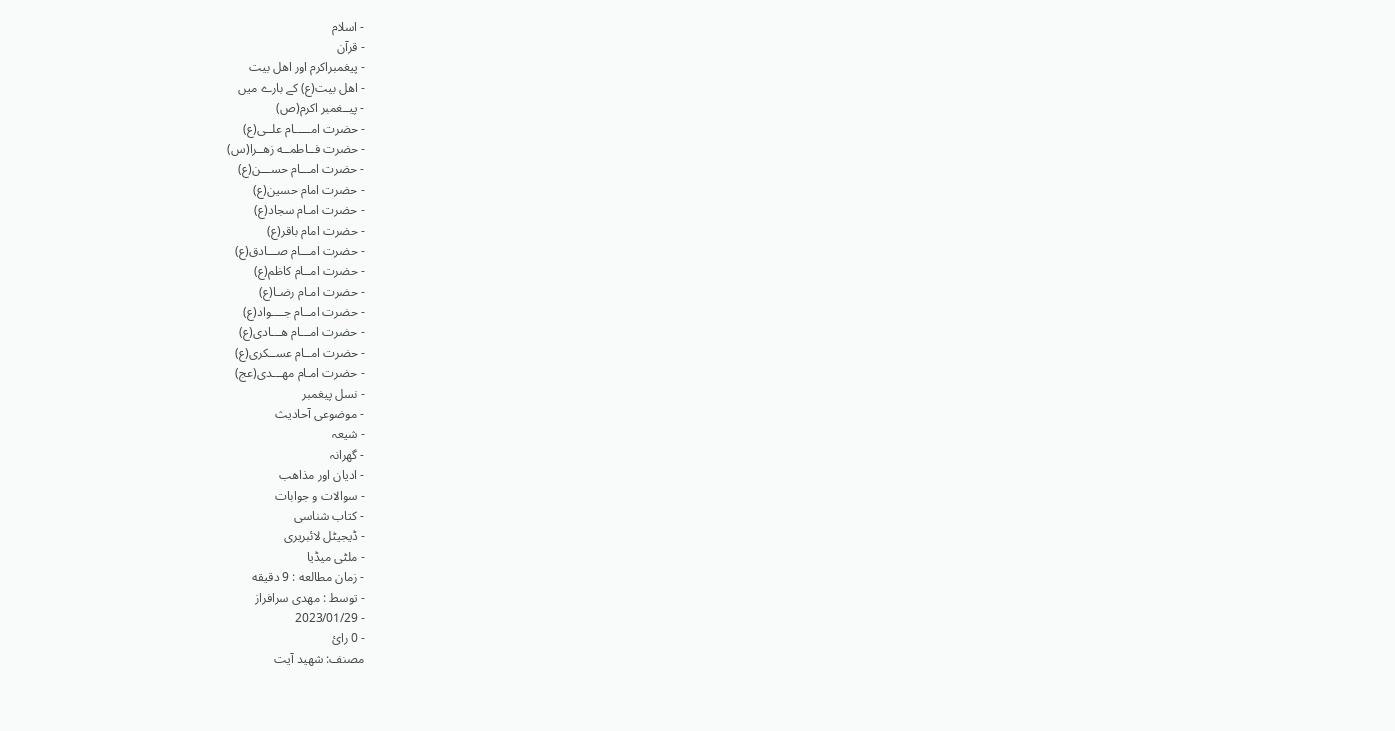- اسلام
- قرآن
- پیغمبراکرم اور اهل بیت
- اهل بیت(ع) کے بارے میں
- پیــغمبر اکرم(ص)
- حضرت امـــــام علــی(ع)
- حضرت فــاطمــه زهــرا(س)
- حضرت امـــام حســـن(ع)
- حضرت امام حسین(ع)
- حضرت امـام سجاد(ع)
- حضرت امام باقر(ع)
- حضرت امـــام صـــادق(ع)
- حضرت امــام کاظم(ع)
- حضرت امـام رضـا(ع)
- حضرت امــام جــــواد(ع)
- حضرت امـــام هـــادی(ع)
- حضرت امــام عســکری(ع)
- حضرت امـام مهـــدی(عج)
- نسل پیغمبر
- موضوعی آحادیث
- شیعہ
- گھرانہ
- ادیان اور مذاهب
- سوالات و جوابات
- کتاب شناسی
- ڈیجیٹل لائبریری
- ملٹی میڈیا
- زمان مطالعه : 9 دقیقه
- توسط : مهدی سرافراز
- 2023/01/29
- 0 رائ
مصنف: شھید آیت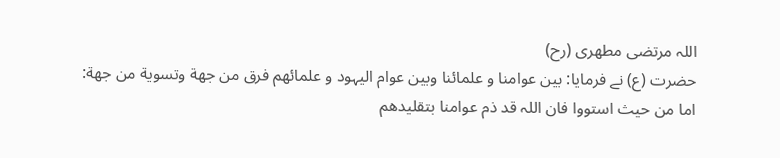اللہ مرتضی مطھری (رح)
حضرت (ع) نے فرمایا: بین عوامنا و علمائنا وبین عوام الیہود و علمائھم فرق من جھة وتسویة من جھة: اما من حیث استووا فان اللہ قد ذم عوامنا بتقلیدھم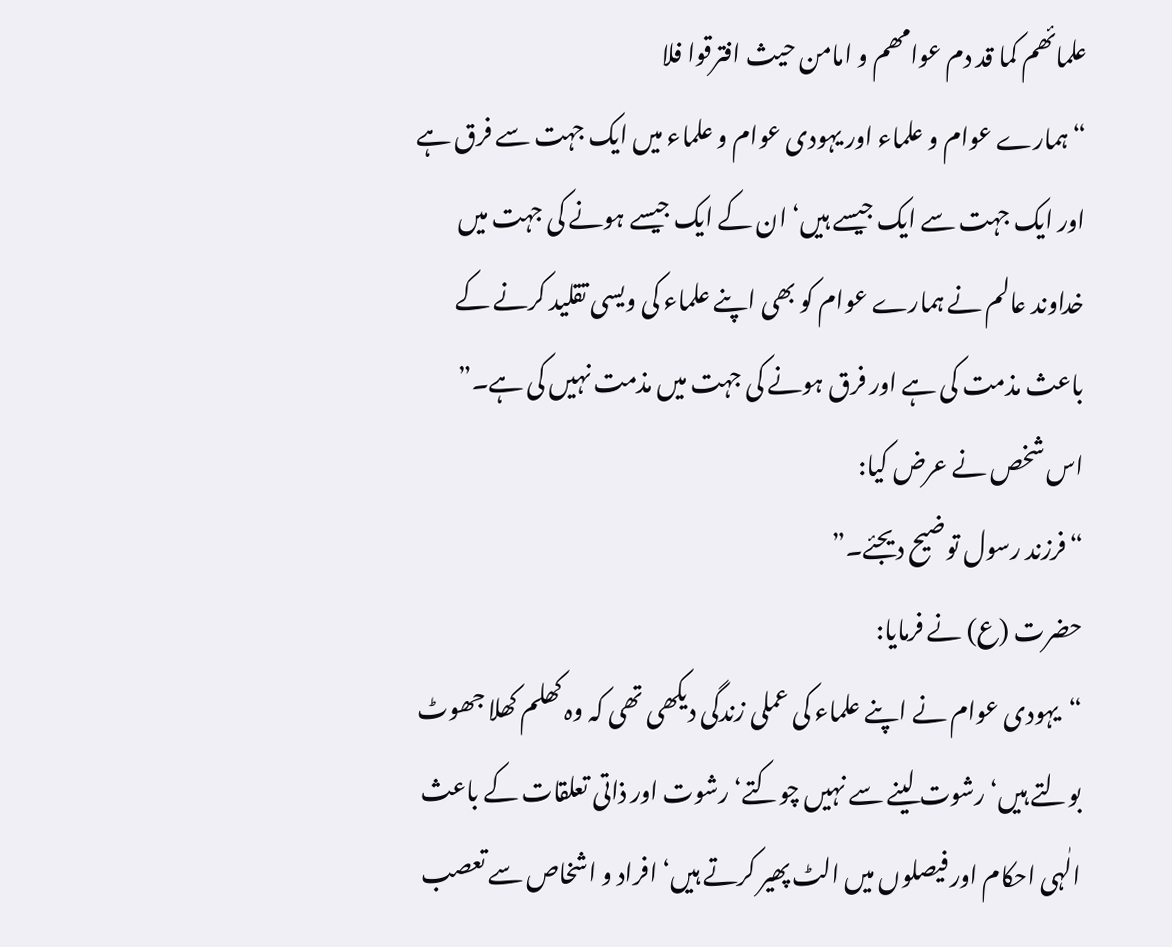علمائھم کما قد دم عوامھم و امامن حیث افترقوا فلا
“ہمارے عوام و علماء اور یہودی عوام و علماء میں ایک جہت سے فرق ہے اور ایک جہت سے ایک جیسے ہیں‘ ان کے ایک جیسے ہونے کی جہت میں خداوند عالم نے ہمارے عوام کو بھی اپنے علماء کی ویسی تقلید کرنے کے باعث مذمت کی ہے اور فرق ہونے کی جہت میں مذمت نہیں کی ہے۔”
اس شخص نے عرض کیا:
“فرزند رسول توضیح دیجئے۔”
حضرت (ع) نے فرمایا:
“یہودی عوام نے اپنے علماء کی عملی زندگی دیکھی تھی کہ وہ کھلم کھلا جھوٹ بولتے ہیں‘ رشوت لینے سے نہیں چوکتے‘ رشوت اور ذاتی تعلقات کے باعث الٰہی احکام اور فیصلوں میں الٹ پھیر کرتے ہیں‘ افراد و اشخاص سے تعصب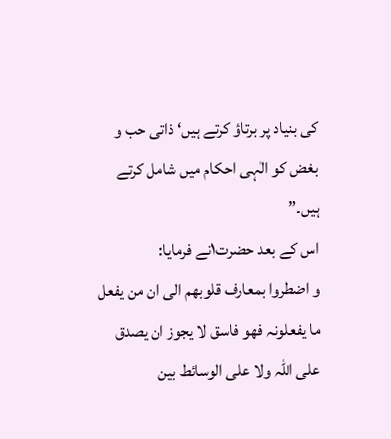کی بنیاد پر برتاؤ کرتے ہیں‘ ذاتی حب و بغض کو الٰہی احکام میں شامل کرتے ہیں۔”
اس کے بعد حضرت۱نے فرمایا:
و اضطروا بمعارف قلوبھم الی ان من یفعل ما یفعلونہ فھو فاسق لا یجوز ان یصدق علی اللہ ولا علی الوسائط بین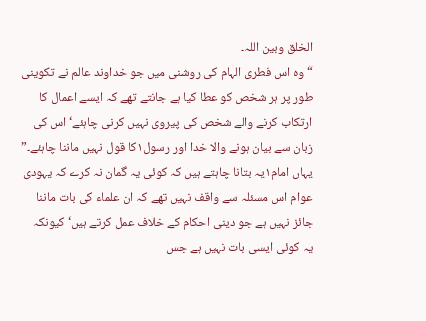الخلق وبین اللہ۔
“وہ اس فطری الہام کی روشنی میں جو خداوند عالم نے تکوینی طور پر ہر شخص کو عطا کیا ہے جانتے تھے کہ ایسے اعمال کا ارتکاب کرنے والے شخص کی پیروی نہیں کرنی چاہئے‘ اس کی زبان سے بیان ہونے والا خدا اور رسول۱کا قول نہیں ماننا چاہئے۔”
یہاں امام۱یہ بتانا چاہتے ہیں کہ کوئی یہ گمان نہ کرے کہ یہودی عوام اس مسئلہ سے واقف نہیں تھے کہ ان علماء کی بات ماننا جائز نہیں ہے جو دینی احکام کے خلاف عمل کرتے ہیں‘ کیونکہ یہ کوئی ایسی بات نہیں ہے جس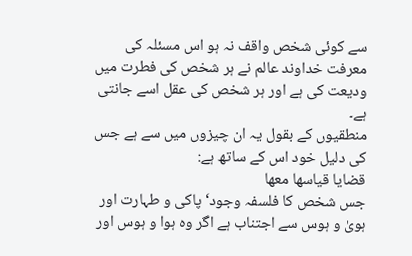سے کوئی شخص واقف نہ ہو اس مسئلہ کی معرفت خداوند عالم نے ہر شخص کی فطرت میں ودیعت کی ہے اور ہر شخص کی عقل اسے جانتی ہے۔
منطقیوں کے بقول یہ ان چیزوں میں سے ہے جس کی دلیل خود اس کے ساتھ ہے:
قضایا قیاسھا معھا
جس شخص کا فلسفہ وجود‘ پاکی و طہارت اور ہویٰ و ہوس سے اجتناب ہے اگر وہ ہوا و ہوس اور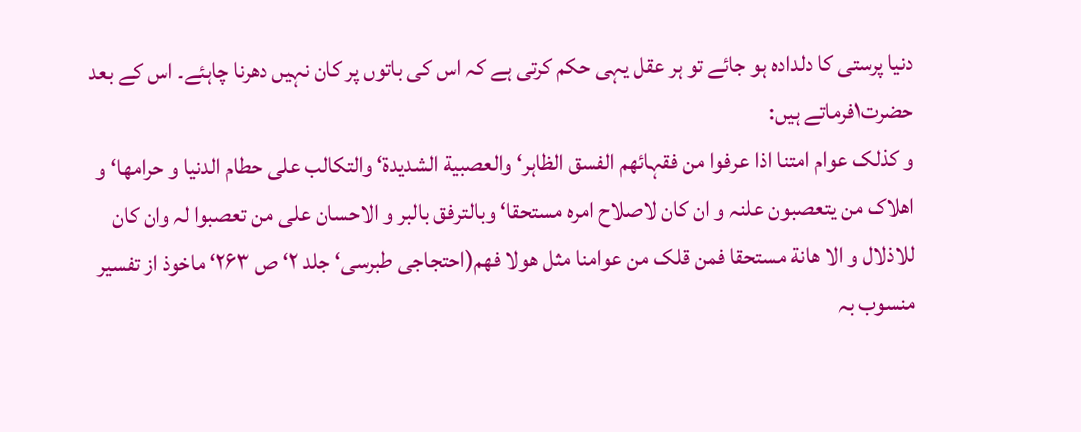دنیا پرستی کا دلدادہ ہو جائے تو ہر عقل یہی حکم کرتی ہے کہ اس کی باتوں پر کان نہیں دھرنا چاہئے۔ اس کے بعد حضرت۱فرماتے ہیں:
و کذلک عوام امتنا اذا عرفوا من فقہائھم الفسق الظاہر‘ والعصبیة الشدیدة‘ والتکالب علی حطام الدنیا و حرامھا‘ و اھلاک من یتعصبون علنہ و ان کان لاصلاح امرہ مستحقا‘ وبالترفق بالبر و الاحسان علی من تعصبوا لہ وان کان للاذلال و الا ھانة مستحقا فمن قلک من عوامنا مثل ھولا فھم(احتجاجی طبرسی‘ جلد ۲‘ ص ۲۶۳‘ ماخوذ از تفسیر منسوب بہ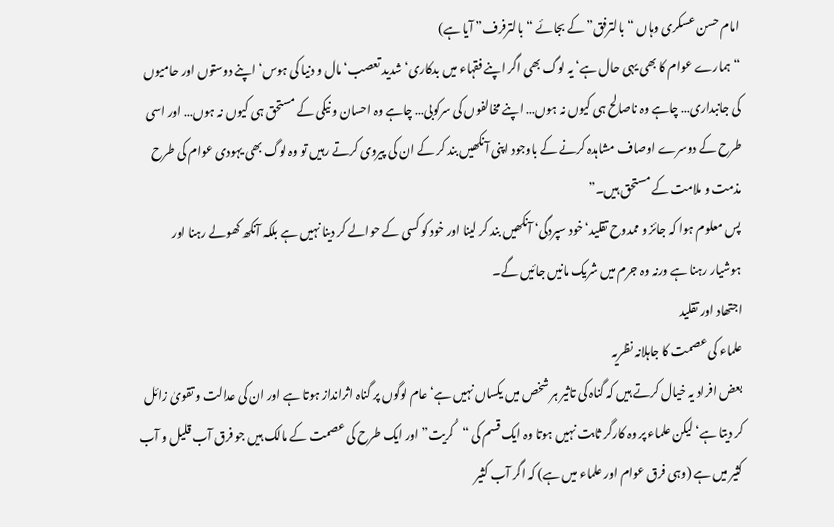امام حسن عسکری وہاں “بالترفق” کے بجائے “بالترفرف” آیا ہے)
“ہمارے عوام کا بھی یہی حال ہے‘ یہ لوگ بھی اگر اپنے فقہاء میں بدکاری‘ شدید تعصب‘ مال و دنیا کی ہوس‘ اپنے دوستوں اور حامیوں کی جانبداری… چاہے وہ ناصالح ہی کیوں نہ ہوں… اپنے مخالفوں کی سرکوبی… چاہے وہ احسان و نیکی کے مستحق ہی کیوں نہ ہوں… اور اسی طرح کے دوسرے اوصاف مشاہدہ کرنے کے باوجود اپنی آنکھیں بند کر کے ان کی پیروی کرتے رہیں تو وہ لوگ بھی یہودی عوام کی طرح مذمت و ملامت کے مستحق ہیں۔”
پس معلوم ہوا کہ جائز و ممدوح تقلید‘ خود سپردگی‘ آنکھیں بند کر لینا اور خود کو کسی کے حوالے کر دینا نہیں ہے بلکہ آنکھ کھولے رہنا اور ہوشیار رہنا ہے ورنہ وہ جرم میں شریک مانیں جائیں گے۔
اجتھاد اور تقلید
علماء کی عصمت کا جاہلانہ نظریہ
بعض افراد یہ خیال کرتے ہیں کہ گناہ کی تاثیر ہر شخص میں یکساں نہیں ہے‘ عام لوگوں پر گناہ اثرانداز ہوتا ہے اور ان کی عدالت و تقویٰ زائل کر دیتا ہے‘ لیکن علماء پر وہ کارگر ثابت نہیں ہوتا وہ ایک قسم کی “کُریت” اور ایک طرح کی عصمت کے مالک ہیں جو فرق آب قلیل و آب کثیر میں ہے (وہی فرق عوام اور علماء میں ہے) کہ اگر آب کثیر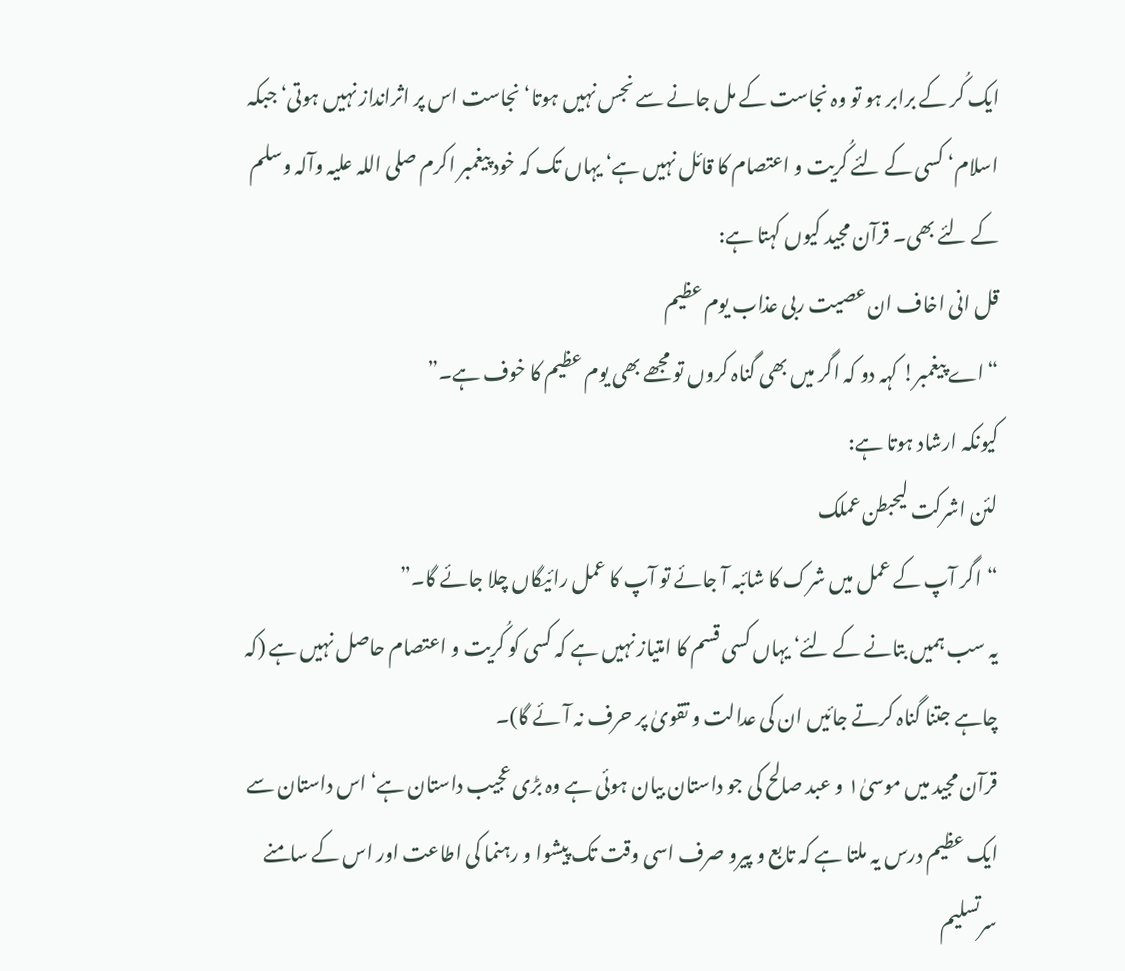ایک کُر کے برابر ہو تو وہ نجاست کے مل جانے سے نجس نہیں ہوتا‘ نجاست اس پر اثرانداز نہیں ہوتی‘ جبکہ اسلام‘ کسی کے لئے کُریت و اعتصام کا قائل نہیں ہے‘ یہاں تک کہ خود پیغمبر اکرم صلی اللہ علیہ وآلہ وسلم کے لئے بھی۔ قرآن مجید کیوں کہتا ہے:
قل انی اخاف ان عصیت ربی عذاب یوم عظیم
“اے پیغمبر! کہہ دو کہ اگر میں بھی گناہ کروں تو مجھے بھی یوم عظیم کا خوف ہے۔”
کیونکہ ارشاد ہوتا ہے:
لئن اشرکت لیحبطن عملک
“اگر آپ کے عمل میں شرک کا شائبہ آ جائے تو آپ کا عمل رائیگاں چلا جائے گا۔”
یہ سب ہمیں بتانے کے لئے‘ یہاں کسی قسم کا امتیاز نہیں ہے کہ کسی کو کُریت و اعتصام حاصل نہیں ہے (کہ چاہے جتنا گناہ کرتے جائیں ان کی عدالت و تقویٰ پر حرف نہ آئے گا)۔
قرآن مجید میں موسیٰ۱ و عبد صالح کی جو داستان بیان ہوئی ہے وہ بڑی عجیب داستان ہے‘ اس داستان سے ایک عظیم درس یہ ملتا ہے کہ تابع و پیرو صرف اسی وقت تک پیشوا و رہنما کی اطاعت اور اس کے سامنے سرتسلیم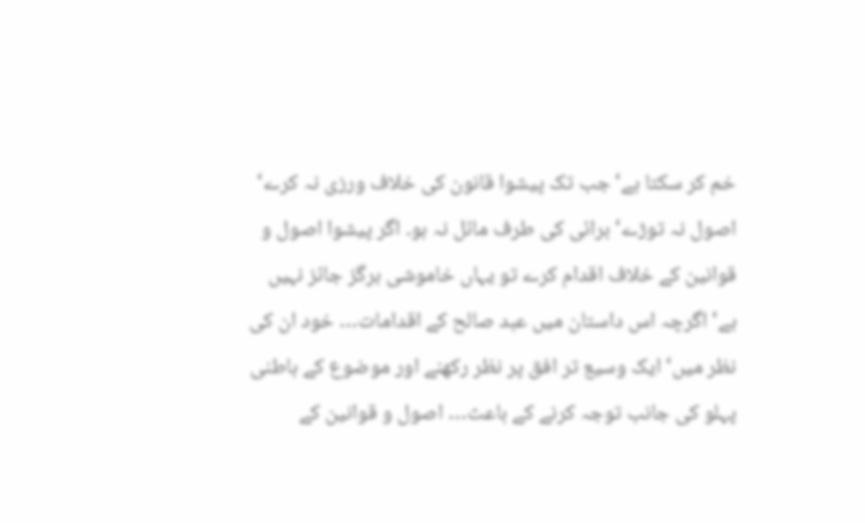خم کر سکتا ہے‘ جب تک پیشوا قانون کی خلاف ورزی نہ کرے‘ اصول نہ توڑے‘ برائی کی طرف مائل نہ ہو۔ اگر پیشوا اصول و قوانین کے خلاف اقدام کرے تو یہاں خاموشی ہرگز جائز نہیں ہے‘ اگرچہ اس داستان میں عبد صالح کے اقدامات… خود ان کی نظر میں‘ ایک وسیع تر افق پر نظر رکھنے اور موضوع کے باطنی پہلو کی جانب توجہ کرنے کے باعث… اصول و قوانین کے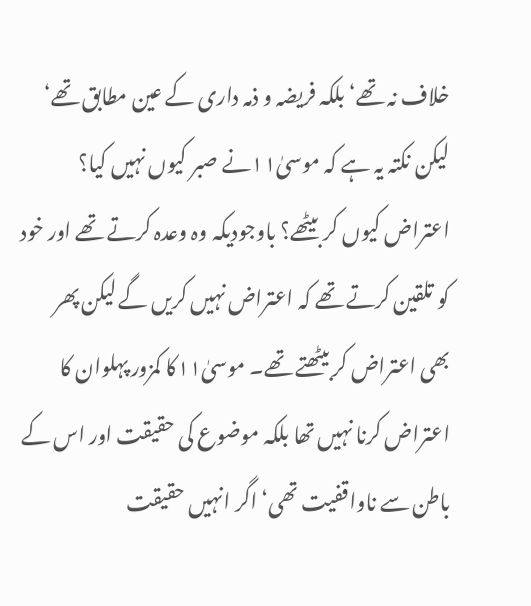خلاف نہ تھے‘ بلکہ فریضہ و ذمہ داری کے عین مطابق تھے‘ لیکن نکتہ یہ ہے کہ موسیٰ۱۱نے صبر کیوں نہیں کیا؟ اعتراض کیوں کر بیٹھے؟ باوجودیکہ وہ وعدہ کرتے تھے اور خود کو تلقین کرتے تھے کہ اعتراض نہیں کریں گے لیکن پھر بھی اعتراض کر بیٹھتے تھے۔ موسیٰ۱۱کا کمزور پہلوان کا اعتراض کرنا نہیں تھا بلکہ موضوع کی حقیقت اور اس کے باطن سے ناواقفیت تھی‘ اگر انہیں حقیقت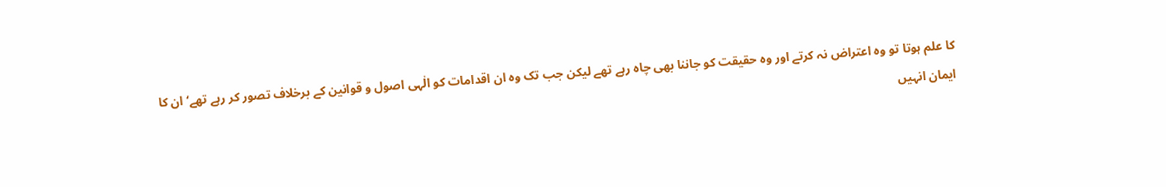کا علم ہوتا تو وہ اعتراض نہ کرتے اور وہ حقیقت کو جاننا بھی چاہ رہے تھے لیکن جب تک وہ ان اقدامات کو الٰہی اصول و قوانین کے برخلاف تصور کر رہے تھے‘ ان کا ایمان انہیں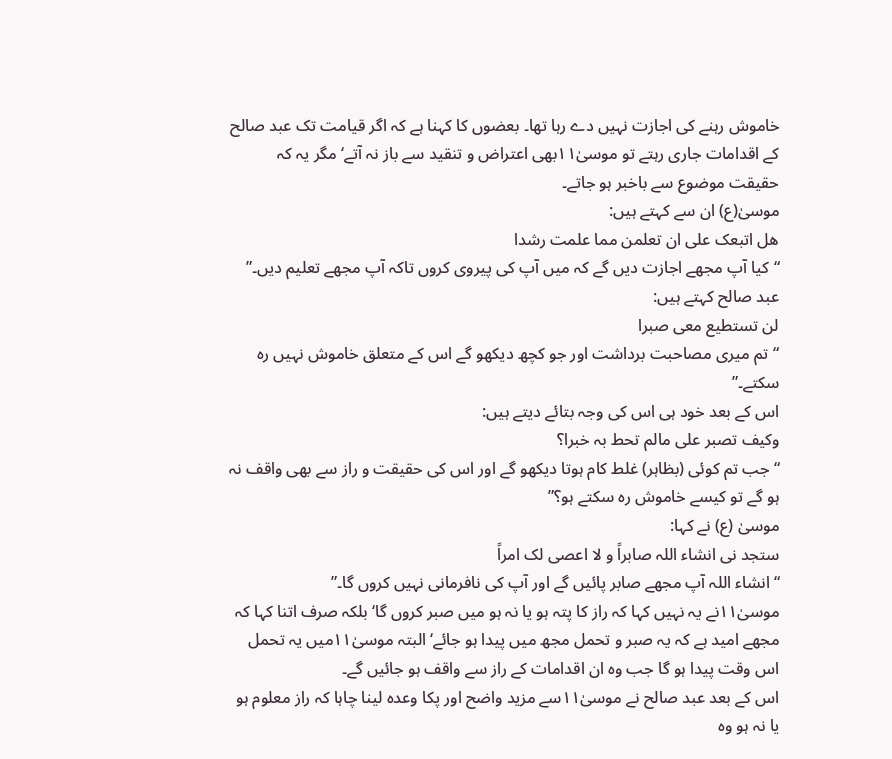خاموش رہنے کی اجازت نہیں دے رہا تھا۔ بعضوں کا کہنا ہے کہ اگر قیامت تک عبد صالح کے اقدامات جاری رہتے تو موسیٰ۱۱بھی اعتراض و تنقید سے باز نہ آتے‘ مگر یہ کہ حقیقت موضوع سے باخبر ہو جاتے۔
موسیٰ(ع) ان سے کہتے ہیں:
ھل اتبعک علی ان تعلمن مما علمت رشدا
“کیا آپ مجھے اجازت دیں گے کہ میں آپ کی پیروی کروں تاکہ آپ مجھے تعلیم دیں۔”
عبد صالح کہتے ہیں:
لن تستطیع معی صبرا
“تم میری مصاحبت برداشت اور جو کچھ دیکھو گے اس کے متعلق خاموش نہیں رہ سکتے۔”
اس کے بعد خود ہی اس کی وجہ بتائے دیتے ہیں:
وکیف تصبر علی مالم تحط بہ خبرا؟
“جب تم کوئی (بظاہر) غلط کام ہوتا دیکھو گے اور اس کی حقیقت و راز سے بھی واقف نہ ہو گے تو کیسے خاموش رہ سکتے ہو؟”
موسیٰ (ع) نے کہا:
ستجد نی انشاء اللہ صابراً و لا اعصی لک امراً
“انشاء اللہ آپ مجھے صابر پائیں گے اور آپ کی نافرمانی نہیں کروں گا۔”
موسیٰ۱۱نے یہ نہیں کہا کہ راز کا پتہ ہو یا نہ ہو میں صبر کروں گا‘ بلکہ صرف اتنا کہا کہ مجھے امید ہے کہ یہ صبر و تحمل مجھ میں پیدا ہو جائے‘ البتہ موسیٰ۱۱میں یہ تحمل اس وقت پیدا ہو گا جب وہ ان اقدامات کے راز سے واقف ہو جائیں گے۔
اس کے بعد عبد صالح نے موسیٰ۱۱سے مزید واضح اور پکا وعدہ لینا چاہا کہ راز معلوم ہو یا نہ ہو وہ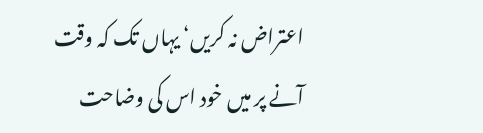اعتراض نہ کریں‘ یہاں تک کہ وقت آنے پر میں خود اس کی وضاحت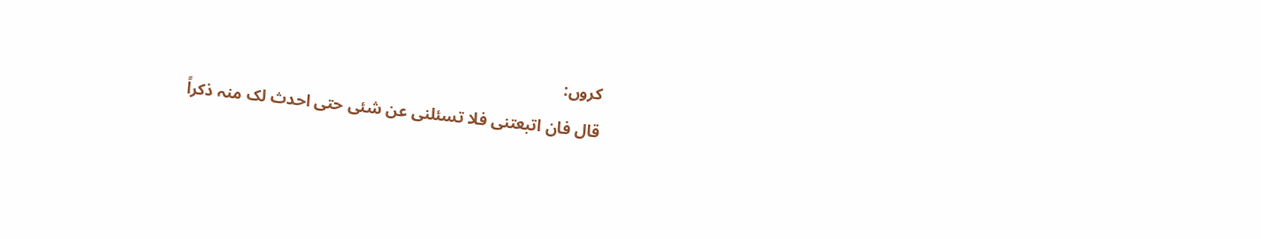کروں:
قال فان اتبعتنی فلا تسئلنی عن شئی حتی احدث لک منہ ذکراً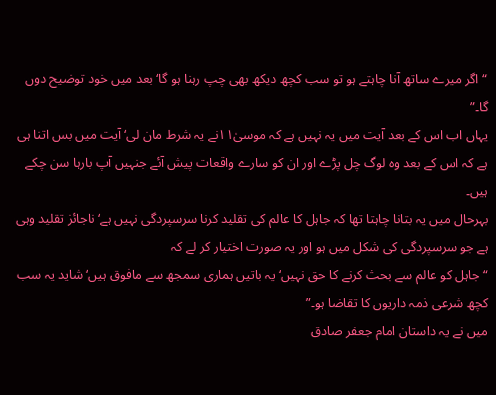“اگر میرے ساتھ آنا چاہتے ہو تو سب کچھ دیکھ بھی چپ رہنا ہو گا‘ بعد میں خود توضیح دوں گا۔”
یہاں اب اس کے بعد آیت میں یہ نہیں ہے کہ موسیٰ۱۱نے یہ شرط مان لی‘ آیت میں بس اتنا ہی ہے کہ اس کے بعد وہ لوگ چل پڑے اور ان کو سارے واقعات پیش آئے جنہیں آپ بارہا سن چکے ہیں۔
بہرحال میں یہ بتانا چاہتا تھا کہ جاہل کا عالم کی تقلید کرنا سرسپردگی نہیں ہے‘ ناجائز تقلید وہی ہے جو سرسپردگی کی شکل میں ہو اور یہ صورت اختیار کر لے کہ
“جاہل کو عالم سے بحث کرنے کا حق نہیں‘ یہ باتیں ہماری سمجھ سے مافوق ہیں‘ شاید یہ سب کچھ شرعی ذمہ داریوں کا تقاضا ہو۔”
میں نے یہ داستان امام جعفر صادق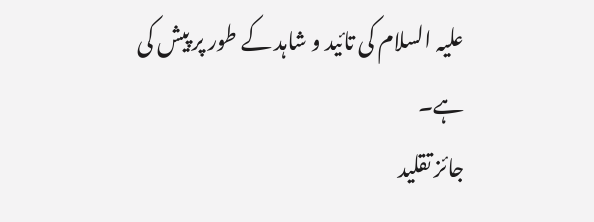علیہ السلام کی تائید و شاہد کے طور پر پیش کی ہے۔
جائز تقلید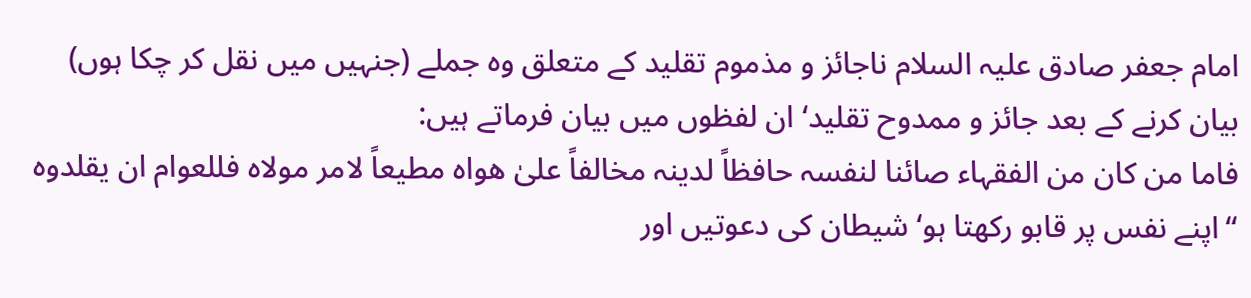امام جعفر صادق علیہ السلام ناجائز و مذموم تقلید کے متعلق وہ جملے (جنہیں میں نقل کر چکا ہوں) بیان کرنے کے بعد جائز و ممدوح تقلید‘ ان لفظوں میں بیان فرماتے ہیں:
فاما من کان من الفقہاء صائنا لنفسہ حافظاً لدینہ مخالفاً علیٰ ھواہ مطیعاً لامر مولاہ فللعوام ان یقلدوہ
“اپنے نفس پر قابو رکھتا ہو‘ شیطان کی دعوتیں اور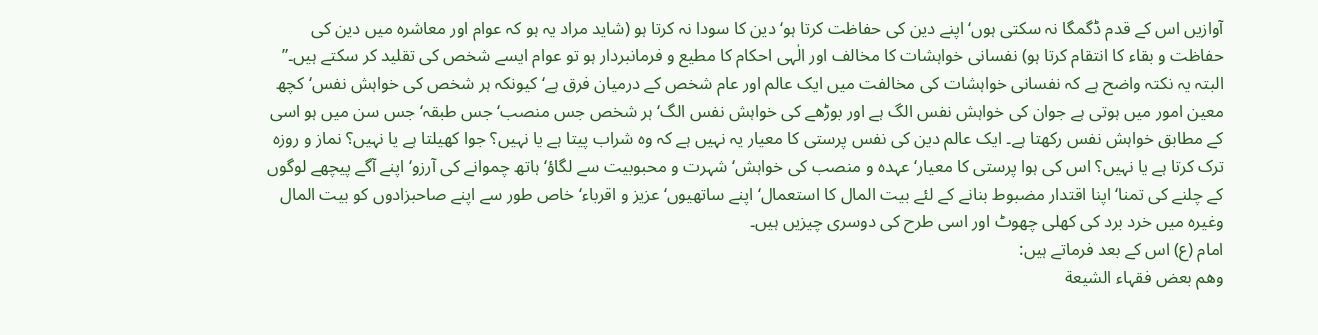آوازیں اس کے قدم ڈگمگا نہ سکتی ہوں‘ اپنے دین کی حفاظت کرتا ہو‘ دین کا سودا نہ کرتا ہو (شاید مراد یہ ہو کہ عوام اور معاشرہ میں دین کی حفاظت و بقاء کا انتقام کرتا ہو) نفسانی خواہشات کا مخالف اور الٰہی احکام کا مطیع و فرمانبردار ہو تو عوام ایسے شخص کی تقلید کر سکتے ہیں۔”
البتہ یہ نکتہ واضح ہے کہ نفسانی خواہشات کی مخالفت میں ایک عالم اور عام شخص کے درمیان فرق ہے‘ کیونکہ ہر شخص کی خواہش نفس‘ کچھ معین امور میں ہوتی ہے جوان کی خواہش نفس الگ ہے اور بوڑھے کی خواہش نفس الگ‘ ہر شخص جس منصب‘ جس طبقہ‘ جس سن میں ہو اسی کے مطابق خواہش نفس رکھتا ہے۔ ایک عالم دین کی نفس پرستی کا معیار یہ نہیں ہے کہ وہ شراب پیتا ہے یا نہیں؟ جوا کھیلتا ہے یا نہیں؟ نماز و روزہ ترک کرتا ہے یا نہیں؟ اس کی ہوا پرستی کا معیار‘ عہدہ و منصب کی خواہش‘ شہرت و محبوبیت سے لگاؤ‘ ہاتھ چموانے کی آرزو‘ اپنے آگے پیچھے لوگوں کے چلنے کی تمنا‘ اپنا اقتدار مضبوط بنانے کے لئے بیت المال کا استعمال‘ اپنے ساتھیوں‘ عزیز و اقرباء‘ خاص طور سے اپنے صاحبزادوں کو بیت المال وغیرہ میں خرد برد کی کھلی چھوٹ اور اسی طرح کی دوسری چیزیں ہیں۔
امام (ع) اس کے بعد فرماتے ہیں:
وھم بعض فقہاء الشیعة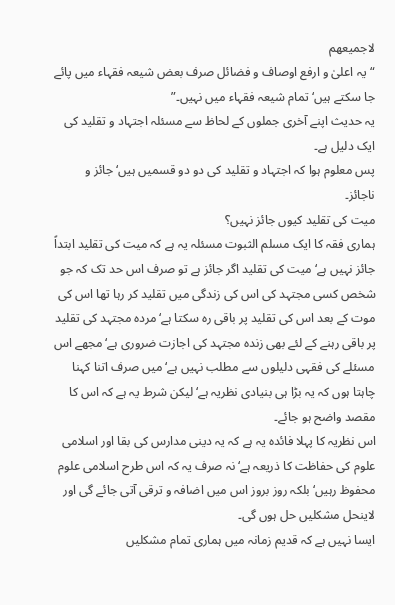لاجمیعھم
“یہ اعلیٰ و ارفع اوصاف و فضائل صرف بعض شیعہ فقہاء میں پائے جا سکتے ہیں‘ تمام شیعہ فقہاء میں نہیں۔”
یہ حدیث اپنے آخری جملوں کے لحاظ سے مسئلہ اجتہاد و تقلید کی ایک دلیل ہے۔
پس معلوم ہوا کہ اجتہاد و تقلید کی دو دو قسمیں ہیں‘ جائز و ناجائز۔
میت کی تقلید کیوں جائز نہیں؟
ہماری فقہ کا ایک مسلم الثبوت مسئلہ یہ ہے کہ میت کی تقلید ابتداً جائز نہیں ہے‘ میت کی تقلید اگر جائز ہے تو صرف اس حد تک کہ جو شخص کسی مجتہد کی اس کی زندگی میں تقلید کر رہا تھا اس کی موت کے بعد اس کی تقلید پر باقی رہ سکتا ہے‘ مردہ مجتہد کی تقلید پر باقی رہنے کے لئے بھی زندہ مجتہد کی اجازت ضروری ہے‘ مجھے اس مسئلے کی فقہی دلیلوں سے مطلب نہیں ہے‘ میں صرف اتنا کہنا چاہتا ہوں کہ یہ بڑا ہی بنیادی نظریہ ہے‘ لیکن شرط یہ ہے کہ اس کا مقصد واضح ہو جائے۔
اس نظریہ کا پہلا فائدہ یہ ہے کہ یہ دینی مدارس کی بقا اور اسلامی علوم کی حفاظت کا ذریعہ ہے‘ نہ صرف یہ کہ اس طرح اسلامی علوم محفوظ رہیں‘ بلکہ روز بروز اس میں اضافہ و ترقی آتی جائے گی اور لاینحل مشکلیں حل ہوں گی۔
ایسا نہیں ہے کہ قدیم زمانہ میں ہماری تمام مشکلیں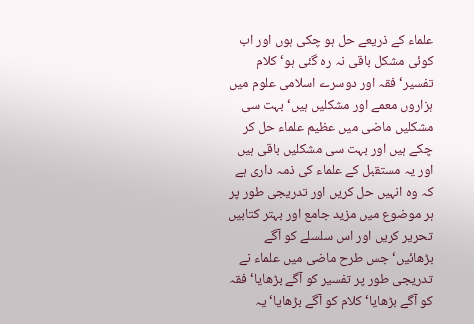علماء کے ذریعے حل ہو چکی ہوں اور اب کوئی مشکل باقی نہ رہ گئی ہو‘ کلام تفسیر‘ فقہ اور دوسرے اسلامی علوم میں ہزاروں معمے اور مشکلیں ہیں‘ بہت سی مشکلیں ماضی میں عظیم علماء حل کر چکے ہیں اور بہت سی مشکلیں باقی ہیں اور یہ مستقبل کے علماء کی ذمہ داری ہے کہ وہ انہیں حل کریں اور تدریجی طور پر ہر موضوع میں مزید جامع اور بہتر کتابیں تحریر کریں اور اس سلسلے کو آگے بڑھائیں‘ جس طرح ماضی میں علماء نے تدریجی طور پر تفسیر کو آگے بڑھایا‘ فقہ کو آگے بڑھایا‘ کلام کو آگے بڑھایا‘ یہ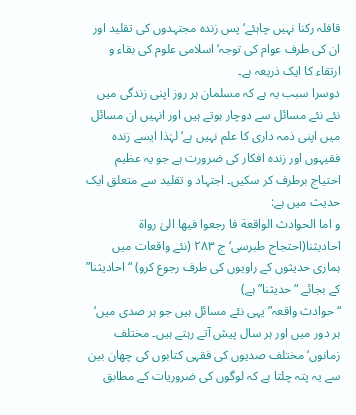قافلہ رکنا نہیں چاہئے‘ پس زندہ مجتہدوں کی تقلید اور ان کی طرف عوام کی توجہ‘ اسلامی علوم کی بقاء و ارتقاء کا ایک ذریعہ ہے۔
دوسرا سبب یہ ہے کہ مسلمان ہر روز اپنی زندگی میں نئے نئے مسائل سے دوچار ہوتے ہیں اور انہیں ان مسائل میں اپنی ذمہ داری کا علم نہیں ہے‘ لہٰذا ایسے زندہ فقیہوں اور زندہ افکار کی ضرورت ہے جو یہ عظیم احتیاج برطرف کر سکیں۔ اجتہاد و تقلید سے متعلق ایک حدیث میں ہے:
و اما الحوادث الواقعة فا رجعوا فیھا الیٰ رواة احادیثنا(احتجاج طبرسی‘ ج ۲۸۳ (نئے واقعات میں ہماری حدیثوں کے راویوں کی طرف رجوع کرو) “احادیثنا” کے بجائے “حدیثنا” ہے)
“حوادث واقعہ” یہی نئے مسائل ہیں جو ہر صدی میں‘ ہر دور میں اور ہر سال پیش آتے رہتے ہیں۔ مختلف زمانوں‘ مختلف صدیوں کی فقہی کتابوں کی چھان بین سے یہ پتہ چلتا ہے کہ لوگوں کی ضروریات کے مطابق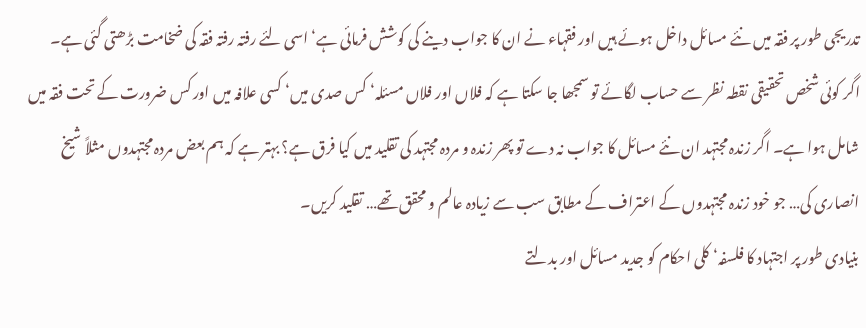تدریجی طور پر فقہ میں نئے مسائل داخل ہوئے ہیں اور فقہاء نے ان کا جواب دینے کی کوشش فرمائی ہے‘ اسی لئے رفتہ رفتہ فقہ کی ضخامت بڑھتی گئی ہے۔
اگر کوئی شخص تحقیقی نقطہ نظر سے حساب لگائے تو سمجھا جا سکتا ہے کہ فلاں اور فلاں مسئلہ‘ کس صدی میں‘ کسی علافہ میں اور کس ضرورت کے تحت فقہ میں شامل ہوا ہے۔ اگر زندہ مجتہد ان نئے مسائل کا جواب نہ دے تو پھر زندہ و مردہ مجتہد کی تقلید میں کیا فرق ہے؟ بہتر ہے کہ ہم بعض مردہ مجتہدوں مثلاً شیخ انصاری کی… جو خود زندہ مجتہدوں کے اعتراف کے مطابق سب سے زیادہ عالم و محقق تھے… تقلید کریں۔
بنیادی طور پر اجتہاد کا فلسفہ‘ کلی احکام کو جدید مسائل اور بدلتے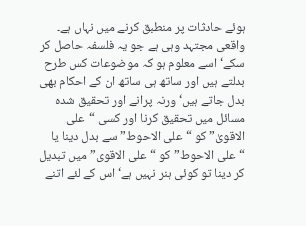ہوئے حادثات پر منطبق کرنے میں نہاں ہے۔ واقعی مجتہد وہی ہے جو یہ فلسفہ حاصل کر سکے‘ اسے معلوم ہو کہ موضوعات کس طرح بدلتے ہیں اور ساتھ ہی ساتھ ان کے احکام بھی بدل جاتے ہیں‘ ورنہ پرانے اور تحقیق شدہ مسائل میں تحقیق کرنا اور کسی “علی الاقویٰ” کو “علی الاحوط” سے بدل دینا یا “علی الاحوط” کو “علی الاقوی” میں تبدیل کر دینا تو کوئی ہنر نہیں ہے‘ اس کے لئے اتنے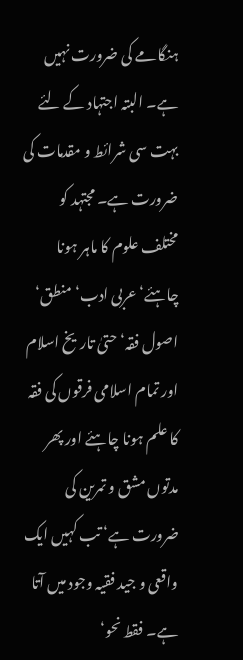ہنگامے کی ضرورت نہیں ہے۔ البتہ اجتہاد کے لئے بہت سی شرائط و مقدمات کی ضرورت ہے۔ مجتہد کو مختلف علوم کا ماہر ہونا چاہئے‘ عربی ادب‘ منطق‘ اصول فقہ‘ حتیٰ تاریخ اسلام اور تمام اسلامی فرقوں کی فقہ کا علم ہونا چاہئے اور پھر مدتوں مشق و تمرین کی ضرورت ہے‘ تب کہیں ایک واقعی و جید فقیہ وجود میں آتا ہے۔ فقط نحو‘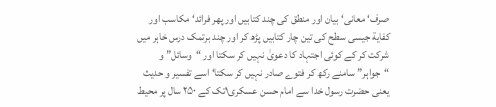صرف‘ معانی‘ بیان اور منطق کی چند کتابیں اور پھر فرائد‘ مکاسب اور کفایة جیسی سطح کی تین چار کتابیں پڑھ کر اور چند برتمک درس خاہر میں شرکت کر کے کوئی اجتہاد کا دعویٰ نہیں کر سکتا اور “وسائل” و “جواہر” سامنے رکھ کر فتوے صادر نہیں کر سکتا‘ اسے تفسیر و حدیث یعنی حضرت رسول خدا سے امام حسن عسکری۱تک کے ۲۵۰ سال پر محیط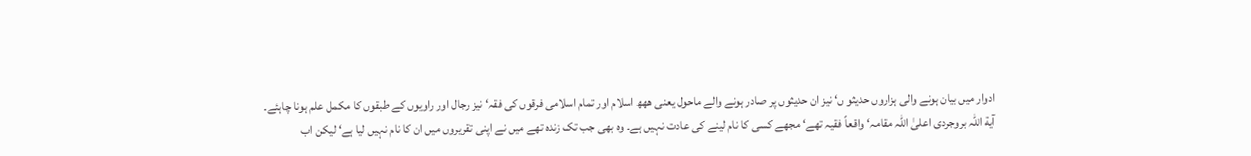ادوار میں بیان ہونے والی ہزاروں حدیثو ں‘ نیز ان حدیثوں پر صادر ہونے والے ماحول یعنی ھھھ اسلام اور تمام اسلامی فرقوں کی فقہ‘ نیز رجال اور راویوں کے طبقوں کا مکمل علم ہونا چاہئے۔
آیة اللہ بروجردی اعلیٰ اللہ مقامہ‘ واقعاً فقیہ تھے‘ مجھے کسی کا نام لینے کی عادت نہیں ہے۔ وہ بھی جب تک زندہ تھے میں نے اپنی تقریروں میں ان کا نام نہیں لیا ہے‘ لیکن اب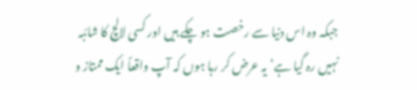جبکہ وہ اس دنیا سے رخصت ہو چکے ہیں اور کسی لالچ کا شائبہ نہیں رہ گیا ہے‘ یہ عرض کر رہا ہوں کہ آپ واقعاً ایک ممتاز و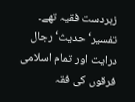زبردست فقیہ تھے۔ تفسیر‘ حدیث‘ رجال درایت اور تمام اسلامی فرقوں کی فقہ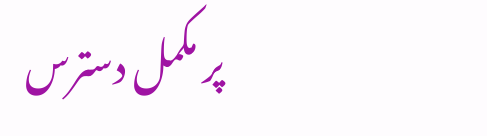پر مکمل دسترس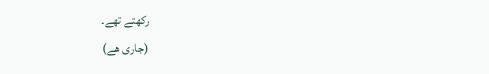رکھتے تھے۔
(جاری ھے)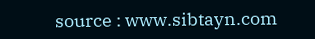source : www.sibtayn.com